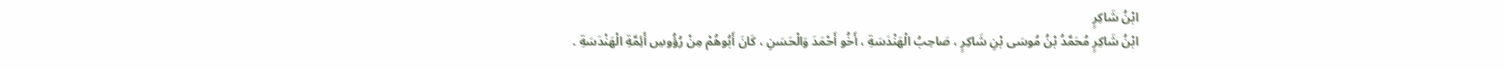ابْنُ شَاكِرٍ
ابْنُ شَاكِرٍ مُحَمَّدُ بْنُ مُوسَى بْنِ شَاكِرٍ ، صَاحِبُ الْهَنْدَسَةِ ، أَخُو أَحْمَدَ وَالْحَسَنِ ، كَانَ أَبُوهُمْ مِنْ رُؤُوسِ أَئِمَّةِ الْهَنْدَسَةِ .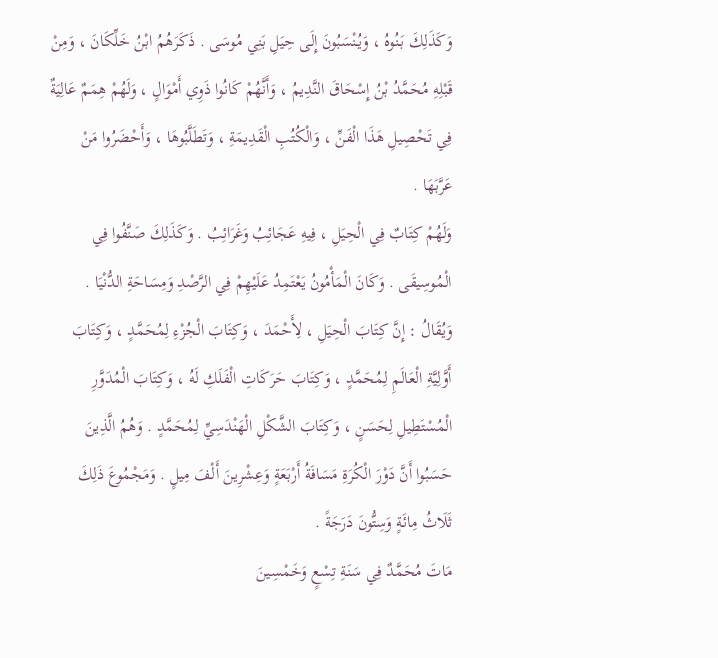وَكَذَلِكَ بَنُوهُ ، وَيُنْسَبُونَ إِلَى حِيَلِ بَنِي مُوسَى . ذَكَرَهُمُ ابْنُ خَلِّكَانَ ، وَمِنْ قَبْلِهِ مُحَمَّدُ بْنُ إِسْحَاقَ النَّدِيمُ ، وَأَنَّهُمْ كَانُوا ذَوِي أَمْوَالٍ ، وَلَهُمْ هِمَمٌ عَالِيَةٌ فِي تَحْصِيلِ هَذَا الْفَنِّ ، وَالْكُتُبِ الْقَدِيمَةِ ، وَتَطَلَّبُوهَا ، وَأَحْضَرُوا مَنْ عَرَّبَهَا .
وَلَهُمْ كِتَابٌ فِي الْحِيَلِ ، فِيهِ عَجَائِبُ وَغَرَائِبُ . وَكَذَلِكَ صَنَّفُوا فِي الْمُوسِيقَى . وَكَانَ الْمَأْمُونُ يَعْتَمِدُ عَلَيْهِمْ فِي الرَّصْدِ وَمِسَاحَةِ الدُّنْيَا .
وَيُقَالُ : إِنَّ كِتَابَ الْحِيَلِ ، لِأَحْمَدَ ، وَكِتَابَ الْجُزْءِ لِمُحَمَّدٍ ، وَكِتَابَ أَوَّلِيَّةِ الْعَالَمِ لِمُحَمَّدٍ ، وَكِتَابَ حَرَكَاتِ الْفَلَكِ لَهُ ، وَكِتَابَ الْمُدَوَّرِ الْمُسْتَطِيلِ لِحَسَنٍ ، وَكِتَابَ الشَّكْلِ الْهَنْدَسِيِّ لِمُحَمَّدٍ . وَهُمُ الَّذِينَ حَسَبُوا أَنَّ دَوْرَ الْكُرَةِ مَسَافَةُ أَرْبَعَةٍ وَعِشْرِينَ أَلْفَ مِيلٍ . وَمَجْمُوعَ ذَلِكَ ثَلَاثُ مِائَةٍ وَسِتُّونَ دَرَجَةً .
مَاتَ مُحَمَّدٌ فِي سَنَةِ تِسْعٍ وَخَمْسِينَ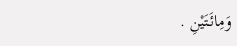وَمِائَتَيْنِ .